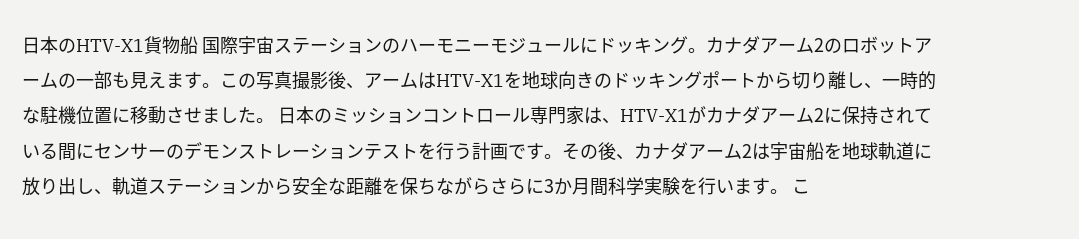日本のHTV-X1貨物船 国際宇宙ステーションのハーモニーモジュールにドッキング。カナダアーム2のロボットアームの一部も見えます。この写真撮影後、アームはHTV-X1を地球向きのドッキングポートから切り離し、一時的な駐機位置に移動させました。 日本のミッションコントロール専門家は、HTV-X1がカナダアーム2に保持されている間にセンサーのデモンストレーションテストを行う計画です。その後、カナダアーム2は宇宙船を地球軌道に放り出し、軌道ステーションから安全な距離を保ちながらさらに3か月間科学実験を行います。 こ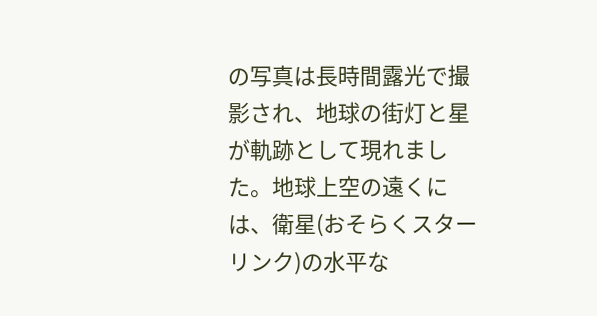の写真は長時間露光で撮影され、地球の街灯と星が軌跡として現れました。地球上空の遠くには、衛星(おそらくスターリンク)の水平な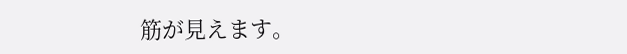筋が見えます。